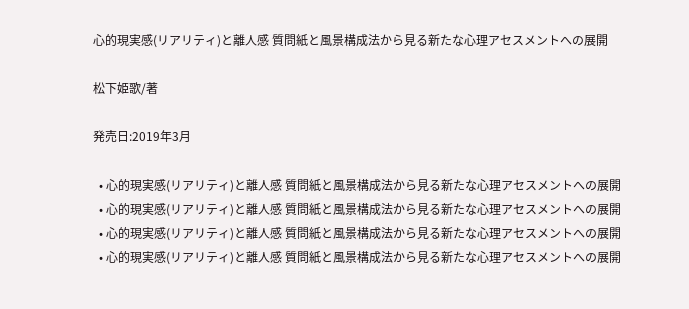心的現実感(リアリティ)と離人感 質問紙と風景構成法から見る新たな心理アセスメントへの展開

松下姫歌/著

発売日:2019年3月

  • 心的現実感(リアリティ)と離人感 質問紙と風景構成法から見る新たな心理アセスメントへの展開
  • 心的現実感(リアリティ)と離人感 質問紙と風景構成法から見る新たな心理アセスメントへの展開
  • 心的現実感(リアリティ)と離人感 質問紙と風景構成法から見る新たな心理アセスメントへの展開
  • 心的現実感(リアリティ)と離人感 質問紙と風景構成法から見る新たな心理アセスメントへの展開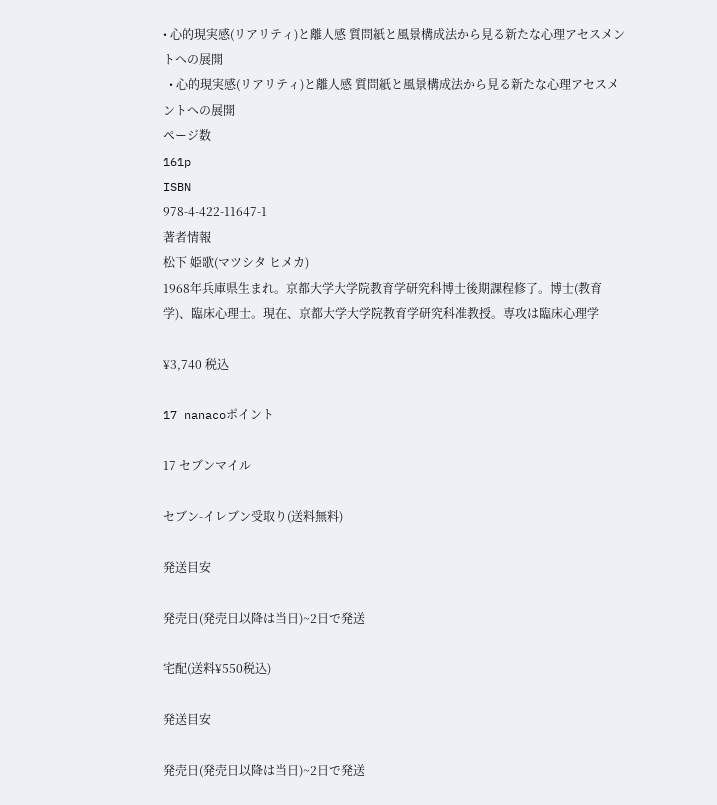• 心的現実感(リアリティ)と離人感 質問紙と風景構成法から見る新たな心理アセスメントへの展開
  • 心的現実感(リアリティ)と離人感 質問紙と風景構成法から見る新たな心理アセスメントへの展開
ページ数
161p
ISBN
978-4-422-11647-1
著者情報
松下 姫歌(マツシタ ヒメカ)
1968年兵庫県生まれ。京都大学大学院教育学研究科博士後期課程修了。博士(教育学)、臨床心理士。現在、京都大学大学院教育学研究科准教授。専攻は臨床心理学

¥3,740 税込

17 nanacoポイント

17 セブンマイル

セブン-イレブン受取り(送料無料)

発送目安

発売日(発売日以降は当日)~2日で発送

宅配(送料¥550税込)

発送目安

発売日(発売日以降は当日)~2日で発送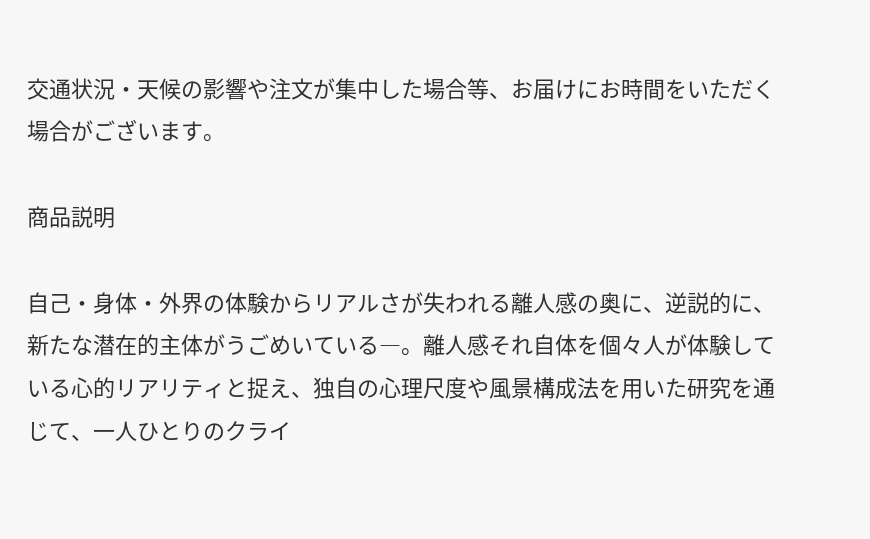交通状況・天候の影響や注文が集中した場合等、お届けにお時間をいただく場合がございます。

商品説明

自己・身体・外界の体験からリアルさが失われる離人感の奥に、逆説的に、新たな潜在的主体がうごめいている―。離人感それ自体を個々人が体験している心的リアリティと捉え、独自の心理尺度や風景構成法を用いた研究を通じて、一人ひとりのクライ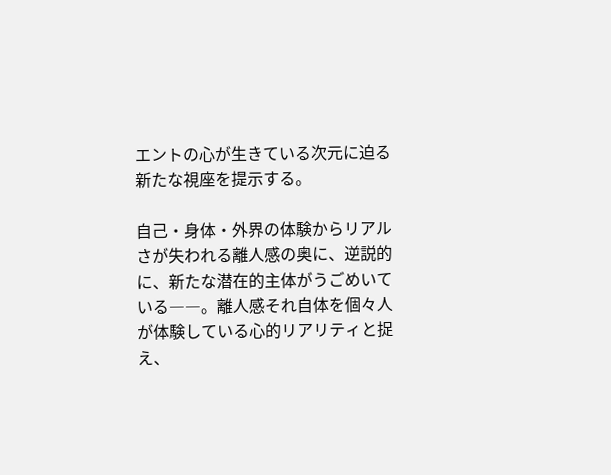エントの心が生きている次元に迫る新たな視座を提示する。

自己・身体・外界の体験からリアルさが失われる離人感の奥に、逆説的に、新たな潜在的主体がうごめいている――。離人感それ自体を個々人が体験している心的リアリティと捉え、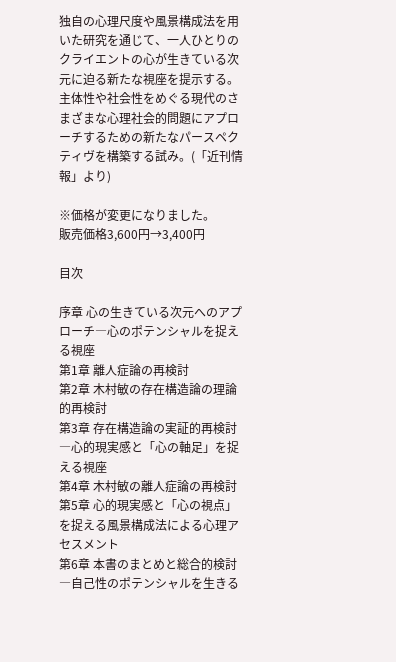独自の心理尺度や風景構成法を用いた研究を通じて、一人ひとりのクライエントの心が生きている次元に迫る新たな視座を提示する。主体性や社会性をめぐる現代のさまざまな心理社会的問題にアプローチするための新たなパースペクティヴを構築する試み。(「近刊情報」より)

※価格が変更になりました。
販売価格3,600円→3,400円

目次

序章 心の生きている次元へのアプローチ―心のポテンシャルを捉える視座
第1章 離人症論の再検討
第2章 木村敏の存在構造論の理論的再検討
第3章 存在構造論の実証的再検討―心的現実感と「心の軸足」を捉える視座
第4章 木村敏の離人症論の再検討
第5章 心的現実感と「心の視点」を捉える風景構成法による心理アセスメント
第6章 本書のまとめと総合的検討―自己性のポテンシャルを生きる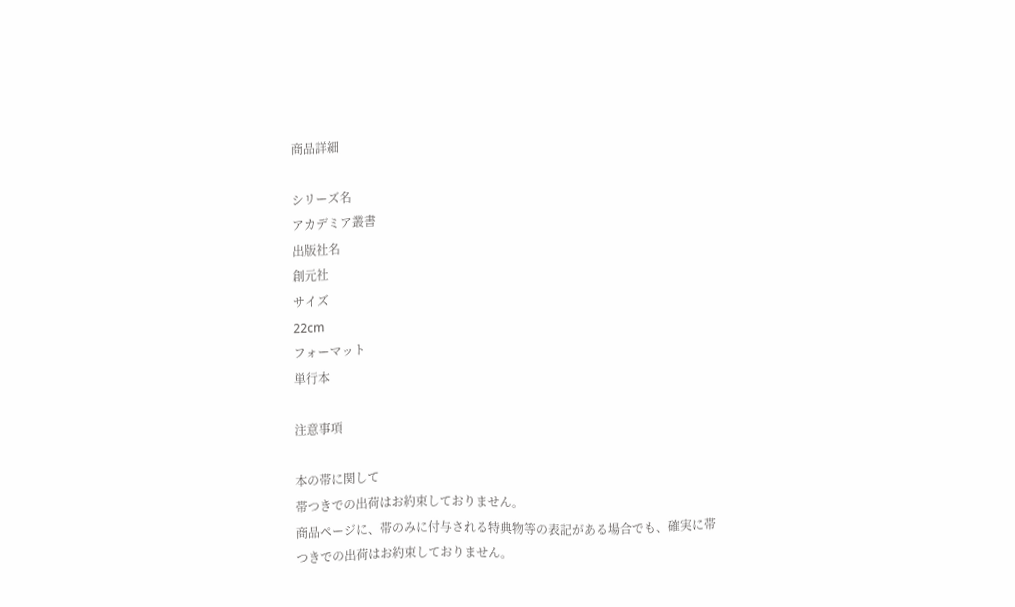商品詳細

シリーズ名
アカデミア叢書
出版社名
創元社
サイズ
22cm
フォーマット
単行本

注意事項

本の帯に関して
帯つきでの出荷はお約束しておりません。
商品ページに、帯のみに付与される特典物等の表記がある場合でも、確実に帯つきでの出荷はお約束しておりません。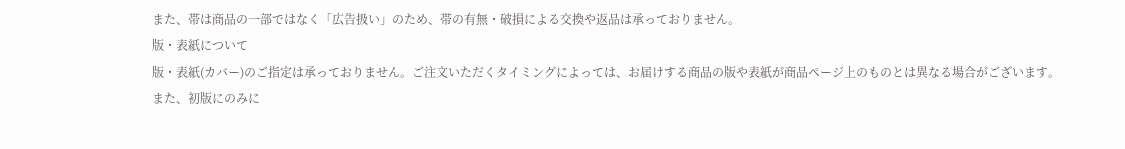また、帯は商品の一部ではなく「広告扱い」のため、帯の有無・破損による交換や返品は承っておりません。
版・表紙について
版・表紙(カバー)のご指定は承っておりません。ご注文いただくタイミングによっては、お届けする商品の版や表紙が商品ページ上のものとは異なる場合がございます。
また、初版にのみに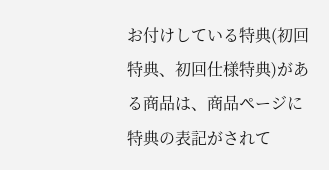お付けしている特典(初回特典、初回仕様特典)がある商品は、商品ページに特典の表記がされて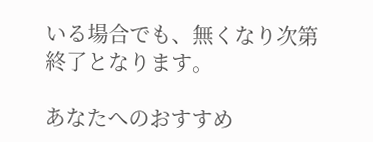いる場合でも、無くなり次第終了となります。

あなたへのおすすめ